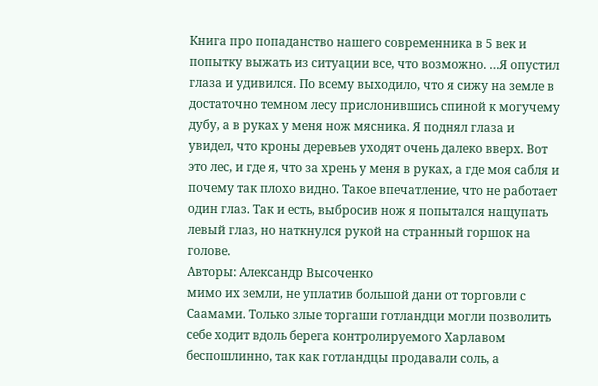Книга про попаданство нашего современника в 5 век и попытку выжать из ситуации все, что возможно. …Я опустил глаза и удивился. По всему выходило, что я сижу на земле в достаточно темном лесу прислонившись спиной к могучему дубу, а в руках у меня нож мясника. Я поднял глаза и увидел, что кроны деревьев уходят очень далеко вверх. Вот это лес, и где я, что за хрень у меня в руках, а где моя сабля и почему так плохо видно. Такое впечатление, что не работает один глаз. Так и есть, выбросив нож я попытался нащупать левый глаз, но наткнулся рукой на странный горшок на голове.
Авторы: Александр Высоченко
мимо их земли, не уплатив большой дани от торговли с Саамами. Только злые торгаши готландци могли позволить себе ходит вдоль берега контролируемого Харлавом беспошлинно, так как готландцы продавали соль, а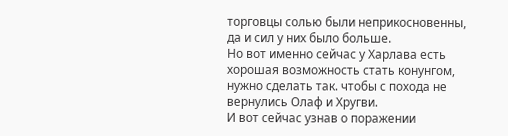торговцы солью были неприкосновенны, да и сил у них было больше.
Но вот именно сейчас у Харлава есть хорошая возможность стать конунгом, нужно сделать так. чтобы с похода не вернулись Олаф и Хругви.
И вот сейчас узнав о поражении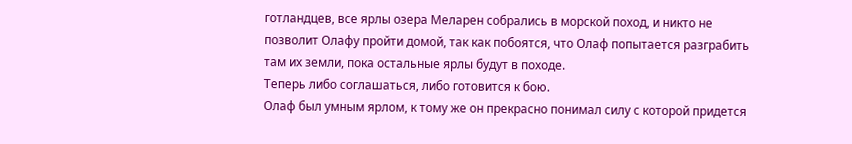готландцев, все ярлы озера Меларен собрались в морской поход, и никто не позволит Олафу пройти домой, так как побоятся, что Олаф попытается разграбить там их земли, пока остальные ярлы будут в походе.
Теперь либо соглашаться, либо готовится к бою.
Олаф был умным ярлом, к тому же он прекрасно понимал силу с которой придется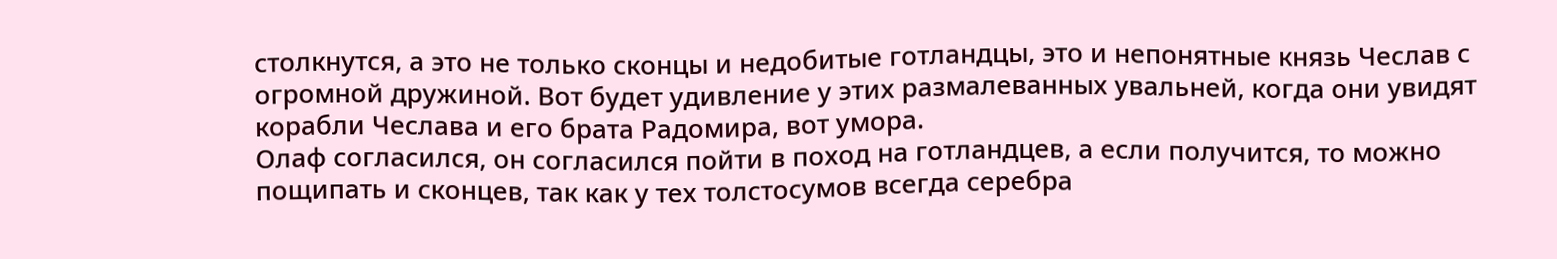столкнутся, а это не только сконцы и недобитые готландцы, это и непонятные князь Чеслав с огромной дружиной. Вот будет удивление у этих размалеванных увальней, когда они увидят корабли Чеслава и его брата Радомира, вот умора.
Олаф согласился, он согласился пойти в поход на готландцев, а если получится, то можно пощипать и сконцев, так как у тех толстосумов всегда серебра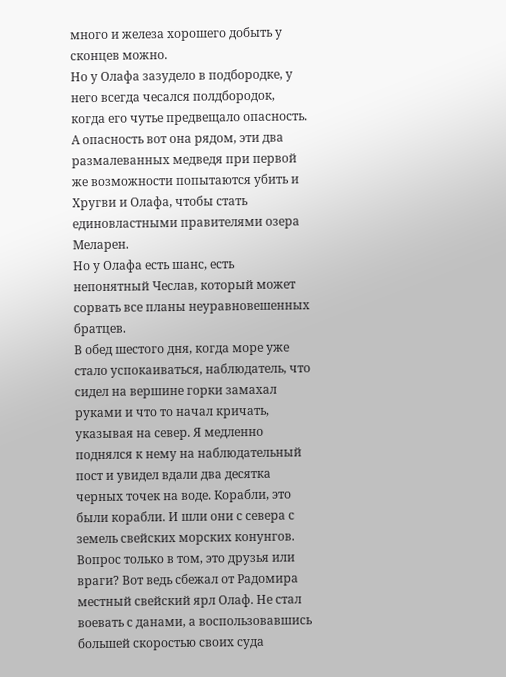много и железа хорошего добыть у сконцев можно.
Но у Олафа зазудело в подбородке, у него всегда чесался полдбородок, когда его чутье предвещало опасность. А опасность вот она рядом, эти два размалеванных медведя при первой же возможности попытаются убить и Хругви и Олафа, чтобы стать единовластными правителями озера Меларен.
Но у Олафа есть шанс, есть непонятный Чеслав, который может сорвать все планы неуравновешенных братцев.
В обед шестого дня, когда море уже стало успокаиваться, наблюдатель, что сидел на вершине горки замахал руками и что то начал кричать, указывая на север. Я медленно поднялся к нему на наблюдательный пост и увидел вдали два десятка черных точек на воде. Корабли, это были корабли. И шли они с севера с земель свейских морских конунгов. Вопрос только в том, это друзья или враги? Вот ведь сбежал от Радомира местный свейский ярл Олаф. Не стал воевать с данами, а воспользовавшись большей скоростью своих суда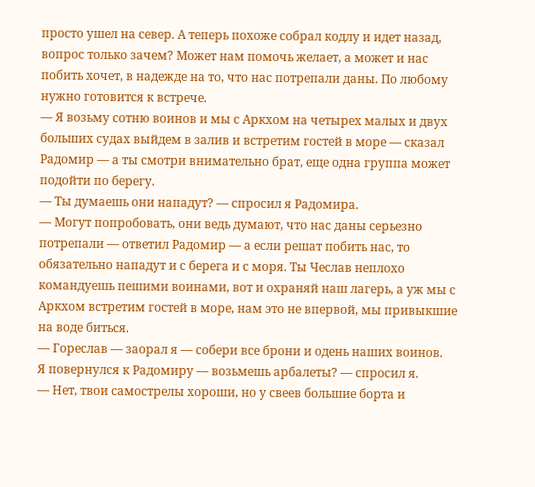просто ушел на север. А теперь похоже собрал кодлу и идет назад, вопрос только зачем? Может нам помочь желает, а может и нас побить хочет, в надежде на то, что нас потрепали даны. По любому нужно готовится к встрече.
— Я возьму сотню воинов и мы с Аркхом на четырех малых и двух больших судах выйдем в залив и встретим гостей в море — сказал Радомир — а ты смотри внимательно брат, еще одна группа может подойти по берегу.
— Ты думаешь они нападут? — спросил я Радомира.
— Могут попробовать, они ведь думают, что нас даны серьезно потрепали — ответил Радомир — а если решат побить нас, то обязательно нападут и с берега и с моря. Ты Чеслав неплохо командуешь пешими воинами, вот и охраняй наш лагерь, а уж мы с Аркхом встретим гостей в море, нам это не впервой, мы привыкшие на воде биться.
— Гореслав — заорал я — собери все брони и одень наших воинов.
Я повернулся к Радомиру — возьмешь арбалеты? — спросил я.
— Нет, твои самострелы хороши, но у свеев большие борта и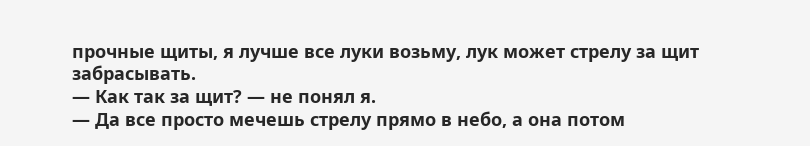прочные щиты, я лучше все луки возьму, лук может стрелу за щит забрасывать.
— Как так за щит? — не понял я.
— Да все просто мечешь стрелу прямо в небо, а она потом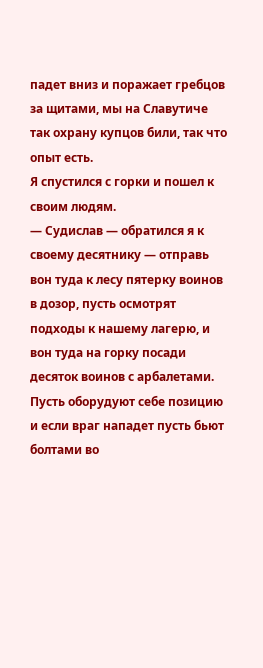падет вниз и поражает гребцов за щитами, мы на Славутиче так охрану купцов били, так что опыт есть.
Я спустился с горки и пошел к своим людям.
— Судислав — обратился я к своему десятнику — отправь вон туда к лесу пятерку воинов в дозор, пусть осмотрят подходы к нашему лагерю, и вон туда на горку посади десяток воинов с арбалетами. Пусть оборудуют себе позицию и если враг нападет пусть бьют болтами во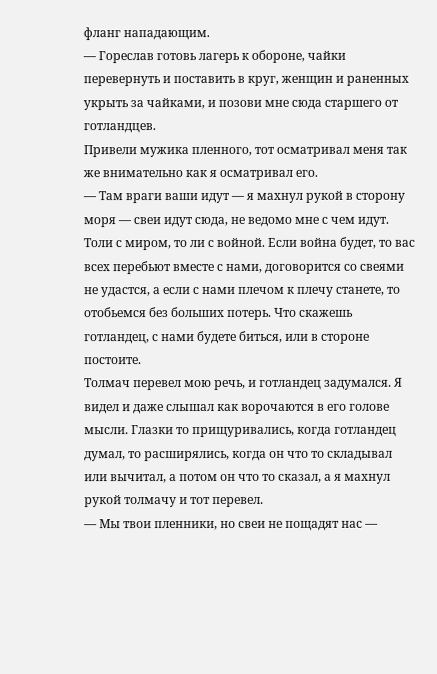фланг нападающим.
— Гореслав готовь лагерь к обороне, чайки перевернуть и поставить в круг, женщин и раненных укрыть за чайками, и позови мне сюда старшего от готландцев.
Привели мужика пленного, тот осматривал меня так же внимательно как я осматривал его.
— Там враги ваши идут — я махнул рукой в сторону моря — свеи идут сюда, не ведомо мне с чем идут. Толи с миром, то ли с войной. Если война будет, то вас всех перебьют вместе с нами, договорится со свеями не удастся, а если с нами плечом к плечу станете, то отобьемся без больших потерь. Что скажешь готландец, с нами будете биться, или в стороне постоите.
Толмач перевел мою речь, и готландец задумался. Я видел и даже слышал как ворочаются в его голове мысли. Глазки то прищуривались, когда готландец думал, то расширялись, когда он что то складывал или вычитал, а потом он что то сказал, а я махнул рукой толмачу и тот перевел.
— Мы твои пленники, но свеи не пощадят нас —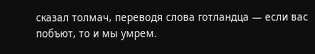сказал толмач, переводя слова готландца — если вас побъют, то и мы умрем.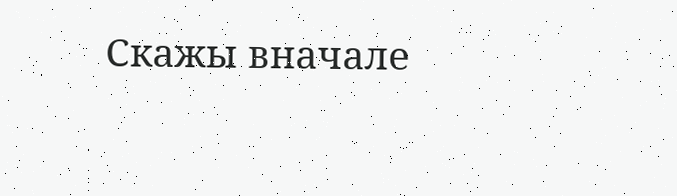Скажы вначале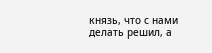князь, что с нами делать решил, а